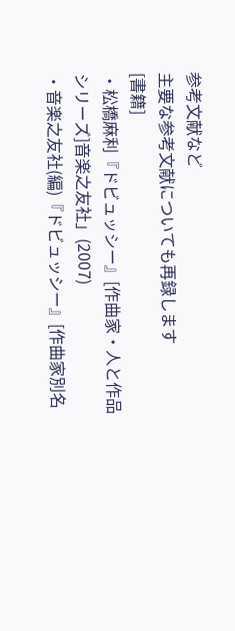参考文献など
主要な参考文献についても再録します
[書籍]
・松橋麻利『ドビュッシー』[作曲家・人と作品シリーズ]音楽之友社」(2007)
・音楽之友社(編)『ドビュッシー』[作曲家別名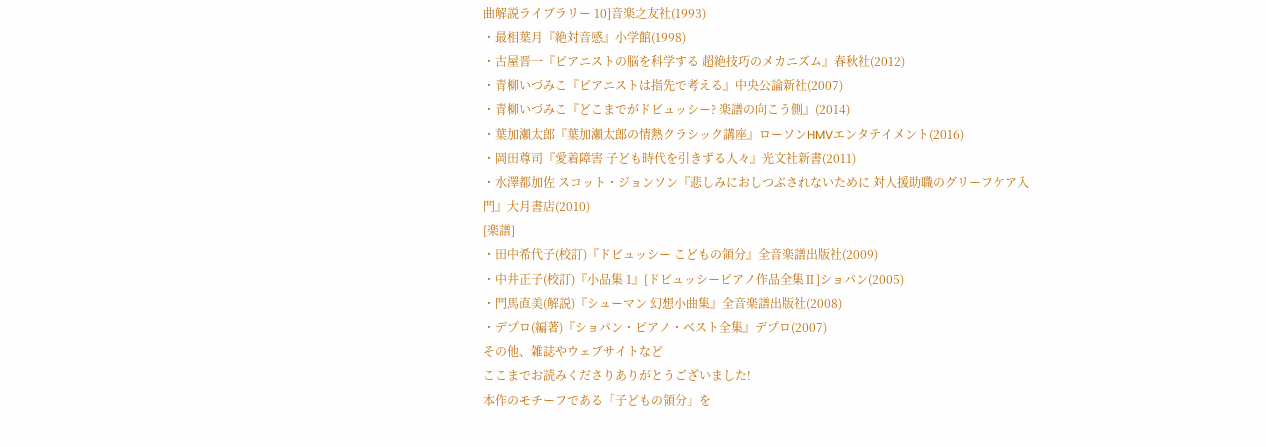曲解説ライブラリー 10]音楽之友社(1993)
・最相葉月『絶対音感』小学館(1998)
・古屋晋一『ピアニストの脳を科学する 超絶技巧のメカニズム』春秋社(2012)
・青柳いづみこ『ピアニストは指先で考える』中央公論新社(2007)
・青柳いづみこ『どこまでがドビュッシー? 楽譜の向こう側』(2014)
・葉加瀬太郎『葉加瀬太郎の情熱クラシック講座』ローソンHMVエンタテイメント(2016)
・岡田尊司『愛着障害 子ども時代を引きずる人々』光文社新書(2011)
・水澤都加佐 スコット・ジョンソン『悲しみにおしつぶされないために 対人援助職のグリーフケア入門』大月書店(2010)
[楽譜]
・田中希代子(校訂)『ドビュッシー こどもの領分』全音楽譜出版社(2009)
・中井正子(校訂)『小品集 1』[ドビュッシーピアノ作品全集Ⅱ]ショパン(2005)
・門馬直美(解説)『シューマン 幻想小曲集』全音楽譜出版社(2008)
・デプロ(編著)『ショパン・ピアノ・ベスト全集』デプロ(2007)
その他、雑誌やウェブサイトなど
ここまでお読みくださりありがとうございました!
本作のモチーフである「子どもの領分」を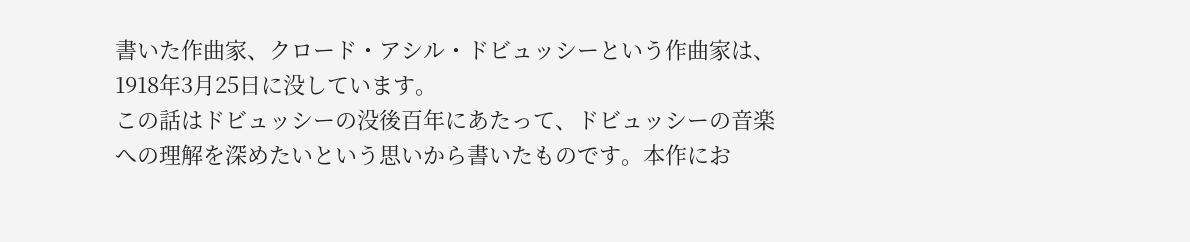書いた作曲家、クロード・アシル・ドビュッシーという作曲家は、1918年3月25日に没しています。
この話はドビュッシーの没後百年にあたって、ドビュッシーの音楽への理解を深めたいという思いから書いたものです。本作にお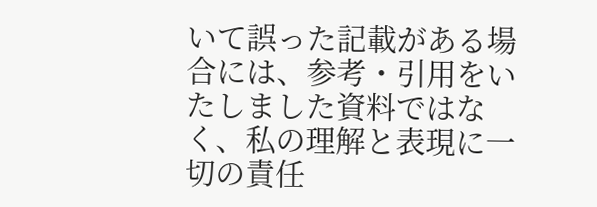いて誤った記載がある場合には、参考・引用をいたしました資料ではなく、私の理解と表現に一切の責任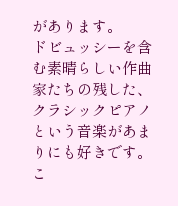があります。
ドビュッシーを含む素晴らしい作曲家たちの残した、クラシックピアノという音楽があまりにも好きです。こ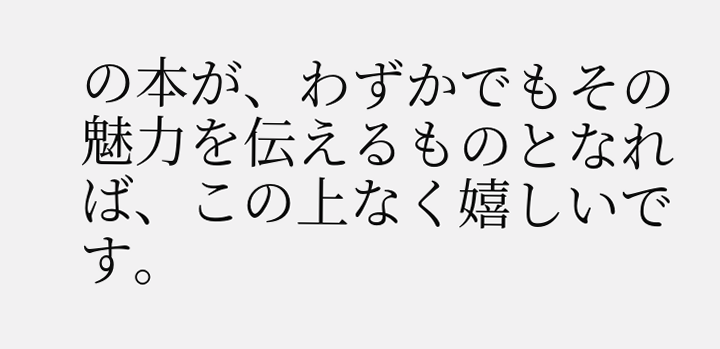の本が、わずかでもその魅力を伝えるものとなれば、この上なく嬉しいです。